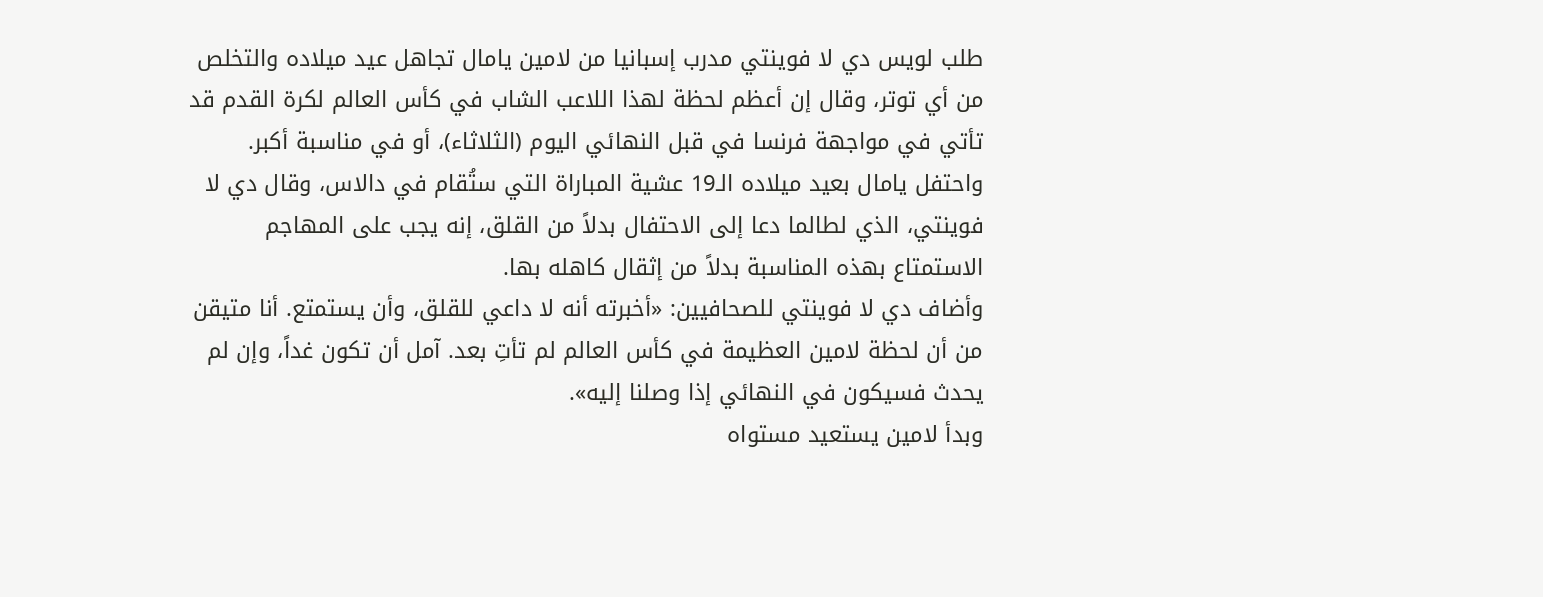طلب لويس دي لا فوينتي مدرب إسبانيا من لامين يامال تجاهل عيد ميلاده والتخلص من أي توتر، وقال إن أعظم لحظة لهذا اللاعب الشاب في كأس العالم لكرة القدم قد تأتي في مواجهة فرنسا في قبل النهائي اليوم (الثلاثاء)، أو في مناسبة أكبر.
واحتفل يامال بعيد ميلاده الـ19 عشية المباراة التي ستُقام في دالاس، وقال دي لا فوينتي، الذي لطالما دعا إلى الاحتفال بدلاً من القلق، إنه يجب على المهاجم الاستمتاع بهذه المناسبة بدلاً من إثقال كاهله بها.
وأضاف دي لا فوينتي للصحافيين: «أخبرته أنه لا داعي للقلق، وأن يستمتع. أنا متيقن من أن لحظة لامين العظيمة في كأس العالم لم تأتِ بعد. آمل أن تكون غداً، وإن لم يحدث فسيكون في النهائي إذا وصلنا إليه».
وبدأ لامين يستعيد مستواه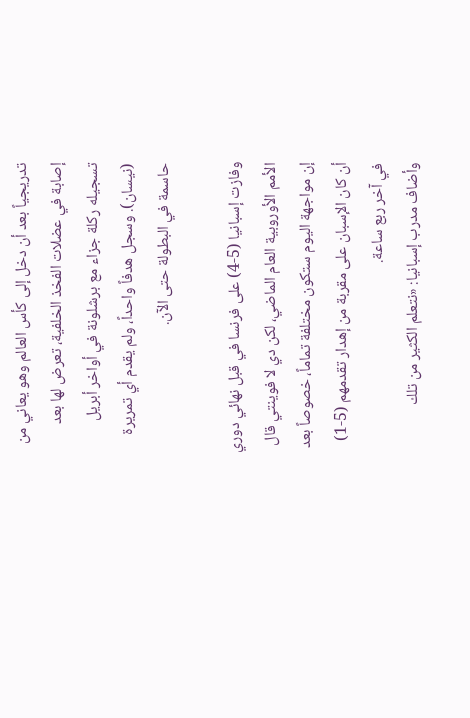تدريجياً بعد أن دخل إلى كأس العالم وهو يعاني من إصابة في عضلات الفخذ الخلفية، تعرض لها بعد تسجيله ركلة جزاء مع برشلونة في أواخر أبريل (نيسان). وسجل هدفاً واحداً، ولم يقدم أي تمريرة حاسمة في البطولة حتى الآن.

وفازت إسبانيا (5-4) على فرنسا في قبل نهائي دوري الأمم الأوروبية العام الماضي، لكن دي لا فوينتي قال إن مواجهة اليوم ستكون مختلفة تماماً، خصوصاً بعد أن كان الإسبان على مقربة من إهدار تقدمهم (5-1) في آخر ربع ساعة.
وأضاف مدرب إسبانيا: «نتعلم الكثير من تلك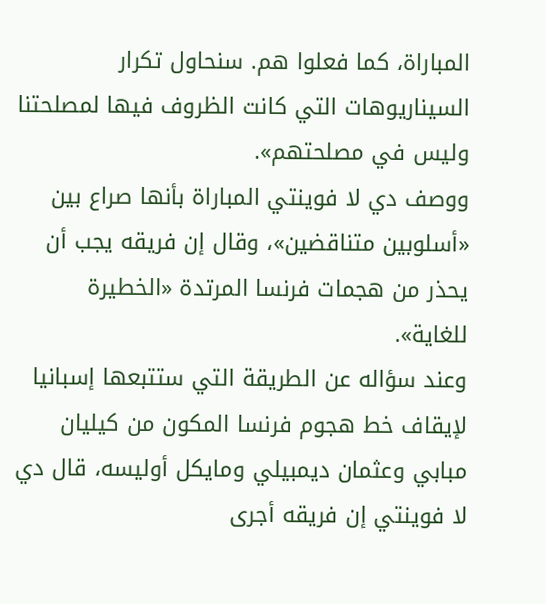المباراة، كما فعلوا هم. سنحاول تكرار السيناريوهات التي كانت الظروف فيها لمصلحتنا وليس في مصلحتهم».
ووصف دي لا فوينتي المباراة بأنها صراع بين «أسلوبين متناقضين»، وقال إن فريقه يجب أن يحذر من هجمات فرنسا المرتدة «الخطيرة للغاية».
وعند سؤاله عن الطريقة التي ستتبعها إسبانيا لإيقاف خط هجوم فرنسا المكون من كيليان مبابي وعثمان ديمبيلي ومايكل أوليسه، قال دي لا فوينتي إن فريقه أجرى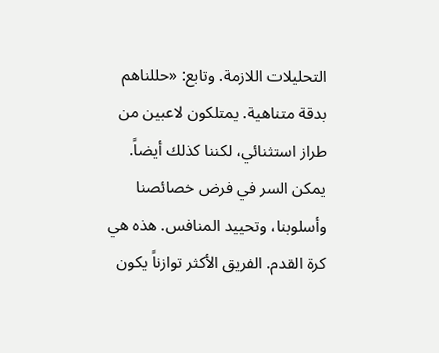التحليلات اللازمة. وتابع: «حللناهم بدقة متناهية. يمتلكون لاعبين من طراز استثنائي، لكننا كذلك أيضاً. يمكن السر في فرض خصائصنا وأسلوبنا، وتحييد المنافس. هذه هي كرة القدم. الفريق الأكثر توازناً يكون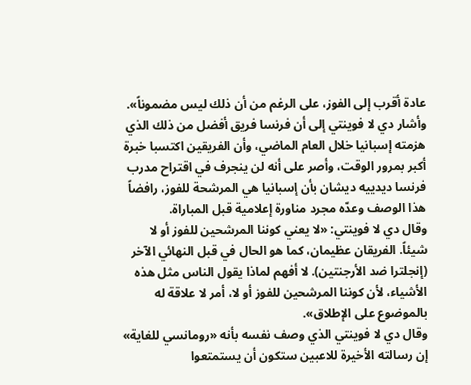عادة أقرب إلى الفوز، على الرغم من أن ذلك ليس مضموناً».
وأشار دي لا فوينتي إلى أن فرنسا فريق أفضل من ذلك الذي هزمته إسبانيا خلال العام الماضي، وأن الفريقين اكتسبا خبرة أكبر بمرور الوقت، وأصر على أنه لن ينجرف في اقتراح مدرب فرنسا ديدييه ديشان بأن إسبانيا هي المرشحة للفوز، رافضاً هذا الوصف وعدّه مجرد مناورة إعلامية قبل المباراة.
وقال دي لا فوينتي: «لا يعني كوننا المرشحين للفوز أو لا شيئاً. الفريقان عظيمان، كما هو الحال في قبل النهائي الآخر (إنجلترا ضد الأرجنتين). لا أفهم لماذا يقول الناس مثل هذه الأشياء، لأن كوننا المرشحين للفوز أو لا، أمر لا علاقة له بالموضوع على الإطلاق».
وقال دي لا فوينتي الذي وصف نفسه بأنه «رومانسي للغاية» إن رسالته الأخيرة للاعبين ستكون أن يستمتعوا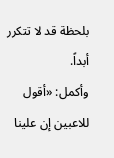بلحظة قد لا تتكرر أبداً.
وأكمل: «أقول للاعبين إن علينا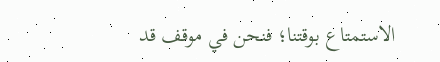الاستمتاع بوقتنا؛ فنحن في موقف قد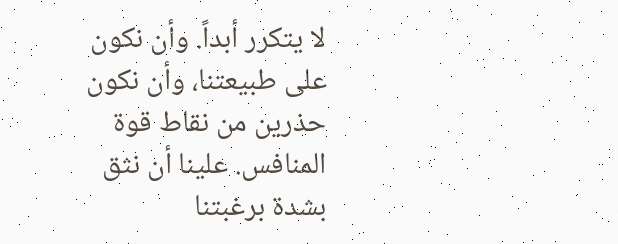لا يتكرر أبداً. وأن نكون على طبيعتنا، وأن نكون حذرين من نقاط قوة المنافس. علينا أن نثق بشدة برغبتنا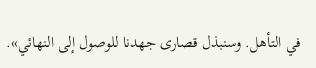في التأهل. وسنبذل قصارى جهدنا للوصول إلى النهائي».